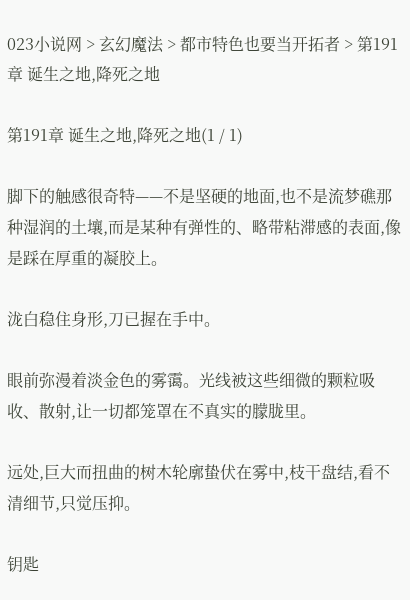023小说网 > 玄幻魔法 > 都市特色也要当开拓者 > 第191章 诞生之地,降死之地

第191章 诞生之地,降死之地(1 / 1)

脚下的触感很奇特——不是坚硬的地面,也不是流梦礁那种湿润的土壤,而是某种有弹性的、略带粘滞感的表面,像是踩在厚重的凝胶上。

泷白稳住身形,刀已握在手中。

眼前弥漫着淡金色的雾霭。光线被这些细微的颗粒吸收、散射,让一切都笼罩在不真实的朦胧里。

远处,巨大而扭曲的树木轮廓蛰伏在雾中,枝干盘结,看不清细节,只觉压抑。

钥匙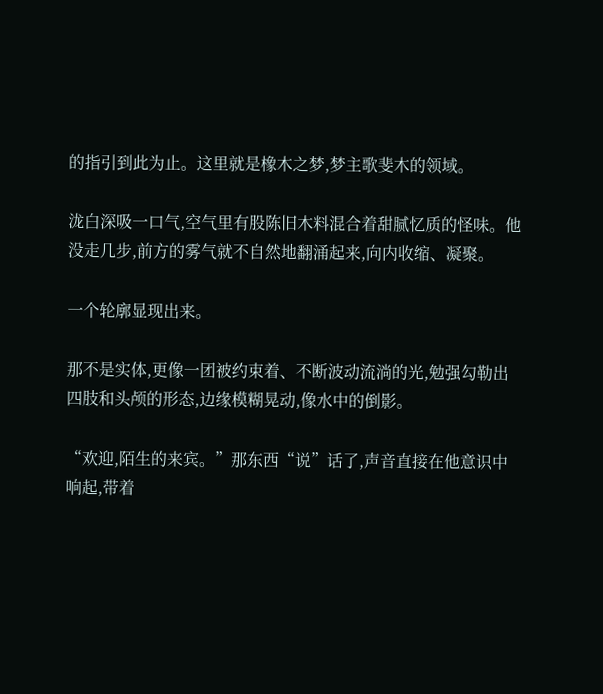的指引到此为止。这里就是橡木之梦,梦主歌斐木的领域。

泷白深吸一口气,空气里有股陈旧木料混合着甜腻忆质的怪味。他没走几步,前方的雾气就不自然地翻涌起来,向内收缩、凝聚。

一个轮廓显现出来。

那不是实体,更像一团被约束着、不断波动流淌的光,勉强勾勒出四肢和头颅的形态,边缘模糊晃动,像水中的倒影。

“欢迎,陌生的来宾。”那东西“说”话了,声音直接在他意识中响起,带着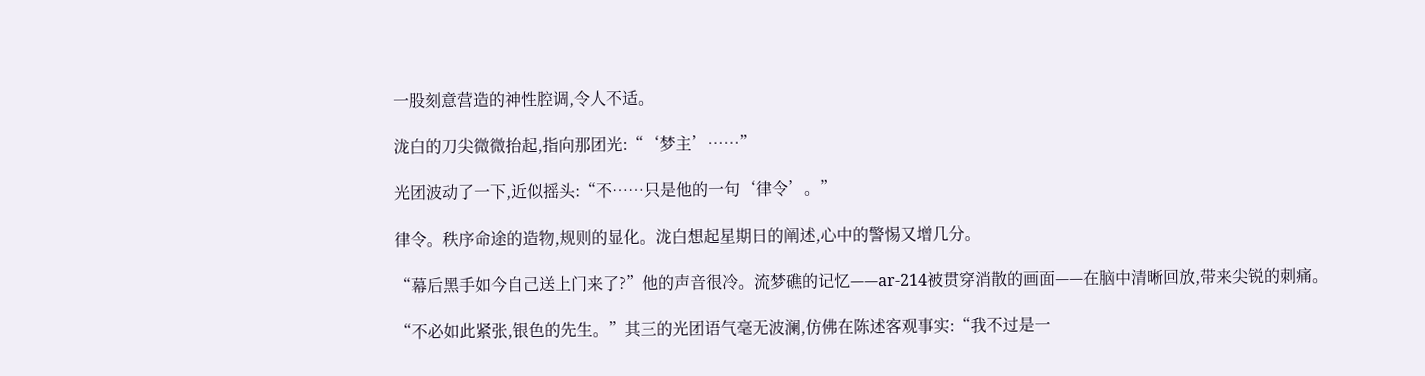一股刻意营造的神性腔调,令人不适。

泷白的刀尖微微抬起,指向那团光:“‘梦主’……”

光团波动了一下,近似摇头:“不……只是他的一句‘律令’。”

律令。秩序命途的造物,规则的显化。泷白想起星期日的阐述,心中的警惕又增几分。

“幕后黑手如今自己送上门来了?”他的声音很冷。流梦礁的记忆——ar-214被贯穿消散的画面——在脑中清晰回放,带来尖锐的刺痛。

“不必如此紧张,银色的先生。”其三的光团语气毫无波澜,仿佛在陈述客观事实:“我不过是一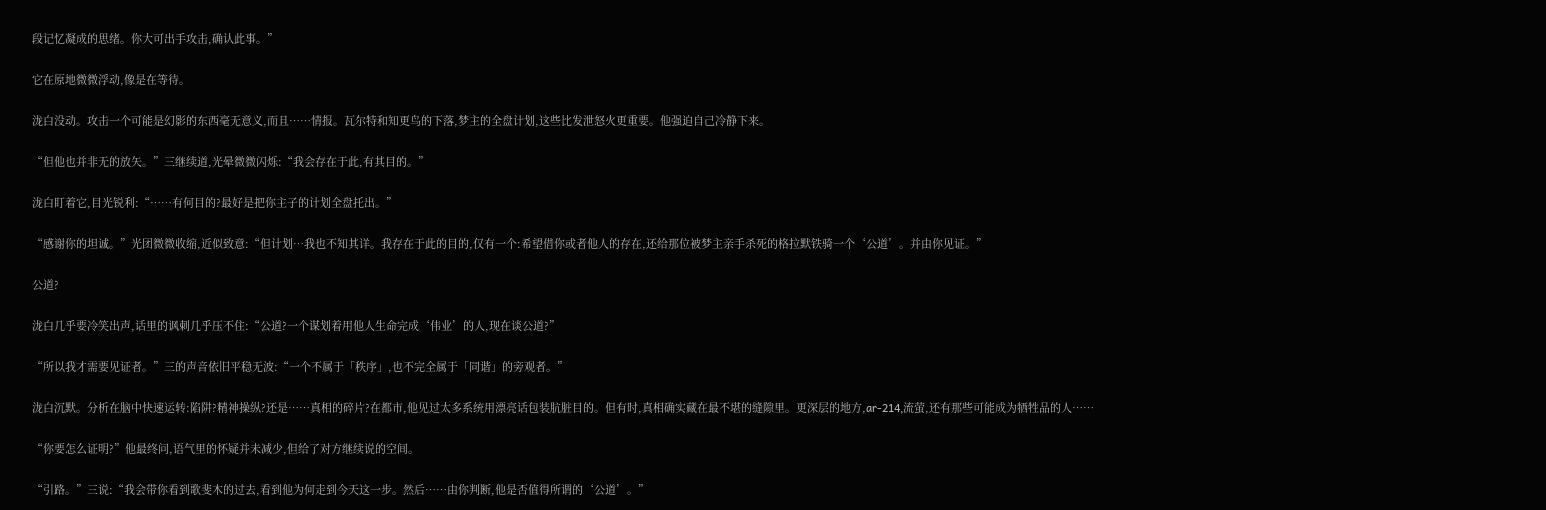段记忆凝成的思绪。你大可出手攻击,确认此事。”

它在原地微微浮动,像是在等待。

泷白没动。攻击一个可能是幻影的东西毫无意义,而且……情报。瓦尔特和知更鸟的下落,梦主的全盘计划,这些比发泄怒火更重要。他强迫自己冷静下来。

“但他也并非无的放矢。”三继续道,光晕微微闪烁:“我会存在于此,有其目的。”

泷白盯着它,目光锐利:“……有何目的?最好是把你主子的计划全盘托出。”

“感谢你的坦诚。”光团微微收缩,近似致意:“但计划…我也不知其详。我存在于此的目的,仅有一个:希望借你或者他人的存在,还给那位被梦主亲手杀死的格拉默铁骑一个‘公道’。并由你见证。”

公道?

泷白几乎要冷笑出声,话里的讽刺几乎压不住:“公道?一个谋划着用他人生命完成‘伟业’的人,现在谈公道?”

“所以我才需要见证者。”三的声音依旧平稳无波:“一个不属于「秩序」,也不完全属于「同谐」的旁观者。”

泷白沉默。分析在脑中快速运转:陷阱?精神操纵?还是……真相的碎片?在都市,他见过太多系统用漂亮话包装肮脏目的。但有时,真相确实藏在最不堪的缝隙里。更深层的地方,ar-214,流萤,还有那些可能成为牺牲品的人……

“你要怎么证明?”他最终问,语气里的怀疑并未减少,但给了对方继续说的空间。

“引路。”三说:“我会带你看到歌斐木的过去,看到他为何走到今天这一步。然后……由你判断,他是否值得所谓的‘公道’。”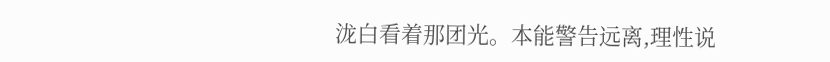泷白看着那团光。本能警告远离,理性说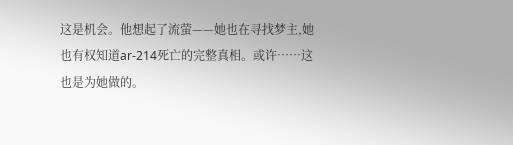这是机会。他想起了流萤——她也在寻找梦主,她也有权知道ar-214死亡的完整真相。或许……这也是为她做的。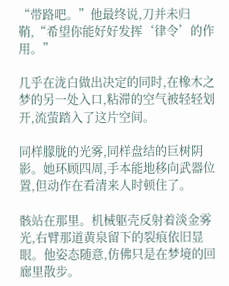“带路吧。”他最终说,刀并未归鞘,“希望你能好好发挥‘律令’的作用。”

几乎在泷白做出决定的同时,在橡木之梦的另一处入口,粘滞的空气被轻轻划开,流萤踏入了这片空间。

同样朦胧的光雾,同样盘结的巨树阴影。她环顾四周,手本能地移向武器位置,但动作在看清来人时顿住了。

骸站在那里。机械躯壳反射着淡金雾光,右臂那道黄泉留下的裂痕依旧显眼。他姿态随意,仿佛只是在梦境的回廊里散步。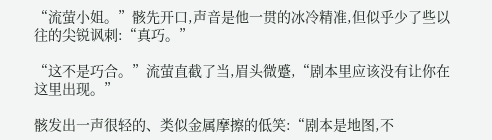“流萤小姐。”骸先开口,声音是他一贯的冰冷精准,但似乎少了些以往的尖锐讽刺:“真巧。”

“这不是巧合。”流萤直截了当,眉头微蹙,“剧本里应该没有让你在这里出现。”

骸发出一声很轻的、类似金属摩擦的低笑:“剧本是地图,不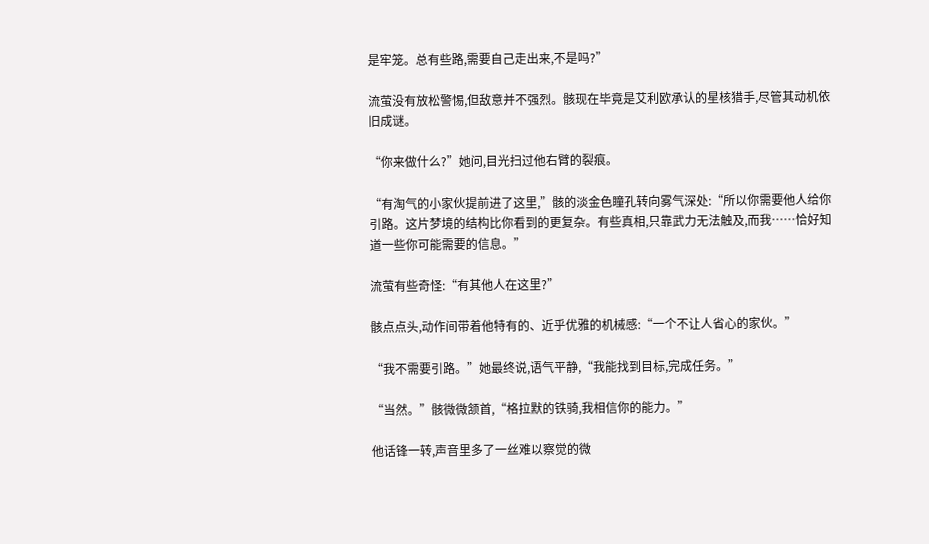是牢笼。总有些路,需要自己走出来,不是吗?”

流萤没有放松警惕,但敌意并不强烈。骸现在毕竟是艾利欧承认的星核猎手,尽管其动机依旧成谜。

“你来做什么?”她问,目光扫过他右臂的裂痕。

“有淘气的小家伙提前进了这里,”骸的淡金色瞳孔转向雾气深处:“所以你需要他人给你引路。这片梦境的结构比你看到的更复杂。有些真相,只靠武力无法触及,而我……恰好知道一些你可能需要的信息。”

流萤有些奇怪:“有其他人在这里?”

骸点点头,动作间带着他特有的、近乎优雅的机械感:“一个不让人省心的家伙。”

“我不需要引路。”她最终说,语气平静,“我能找到目标,完成任务。”

“当然。”骸微微颔首,“格拉默的铁骑,我相信你的能力。”

他话锋一转,声音里多了一丝难以察觉的微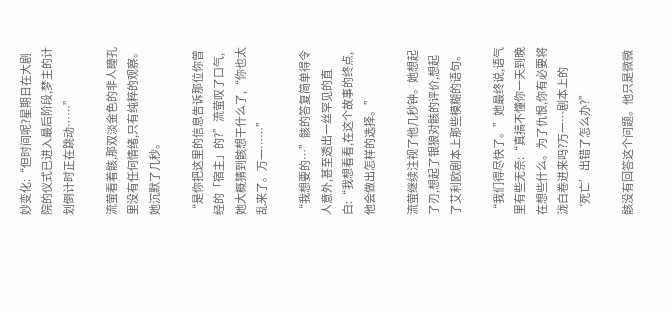妙变化:“但时间呢?星期日在大剧院的仪式已进入最后阶段,梦主的计划倒计时正在跳动……”

流萤看着骸,那双淡金色的非人瞳孔里没有任何情绪,只有纯粹的观察。她沉默了几秒。

“是你把这里的信息告诉那位你曾经的「宿主」的?”流萤叹了口气,她大概猜到骸想干什么了,“你也太乱来了。万一……”

“我想要的…”骸的答复简单得令人意外,甚至透出一丝罕见的直白:“我想看看,在这个故事的终点,他会做出怎样的选择。”

流萤继续注视了他几秒钟。她想起了刃,想起了银狼对骸的评价,想起了艾利欧剧本上那些模糊的语句。

“我们得尽快了。”她最终说,语气里有些无奈:“真搞不懂你一天到晚在想些什么。为了仇恨,你有必要将泷白卷进来吗?万一…剧本上的‘死亡’出错了怎么办?”

骸没有回答这个问题。他只是微微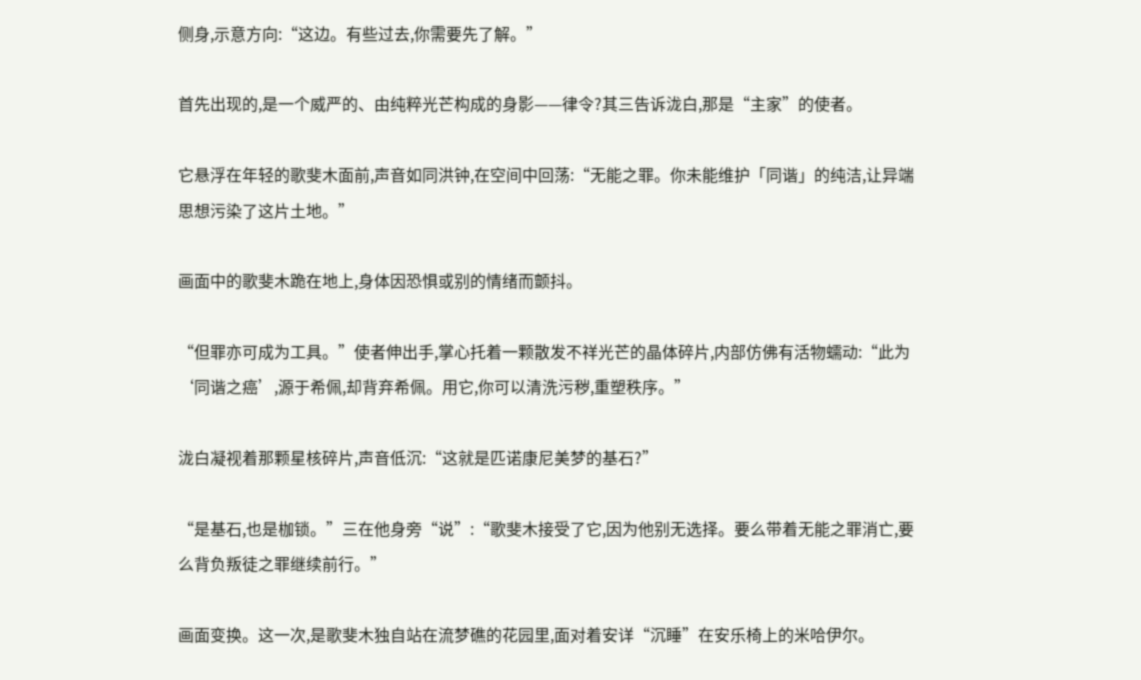侧身,示意方向:“这边。有些过去,你需要先了解。”

首先出现的,是一个威严的、由纯粹光芒构成的身影——律令?其三告诉泷白,那是“主家”的使者。

它悬浮在年轻的歌斐木面前,声音如同洪钟,在空间中回荡:“无能之罪。你未能维护「同谐」的纯洁,让异端思想污染了这片土地。”

画面中的歌斐木跪在地上,身体因恐惧或别的情绪而颤抖。

“但罪亦可成为工具。”使者伸出手,掌心托着一颗散发不祥光芒的晶体碎片,内部仿佛有活物蠕动:“此为‘同谐之癌’,源于希佩,却背弃希佩。用它,你可以清洗污秽,重塑秩序。”

泷白凝视着那颗星核碎片,声音低沉:“这就是匹诺康尼美梦的基石?”

“是基石,也是枷锁。”三在他身旁“说”:“歌斐木接受了它,因为他别无选择。要么带着无能之罪消亡,要么背负叛徒之罪继续前行。”

画面变换。这一次,是歌斐木独自站在流梦礁的花园里,面对着安详“沉睡”在安乐椅上的米哈伊尔。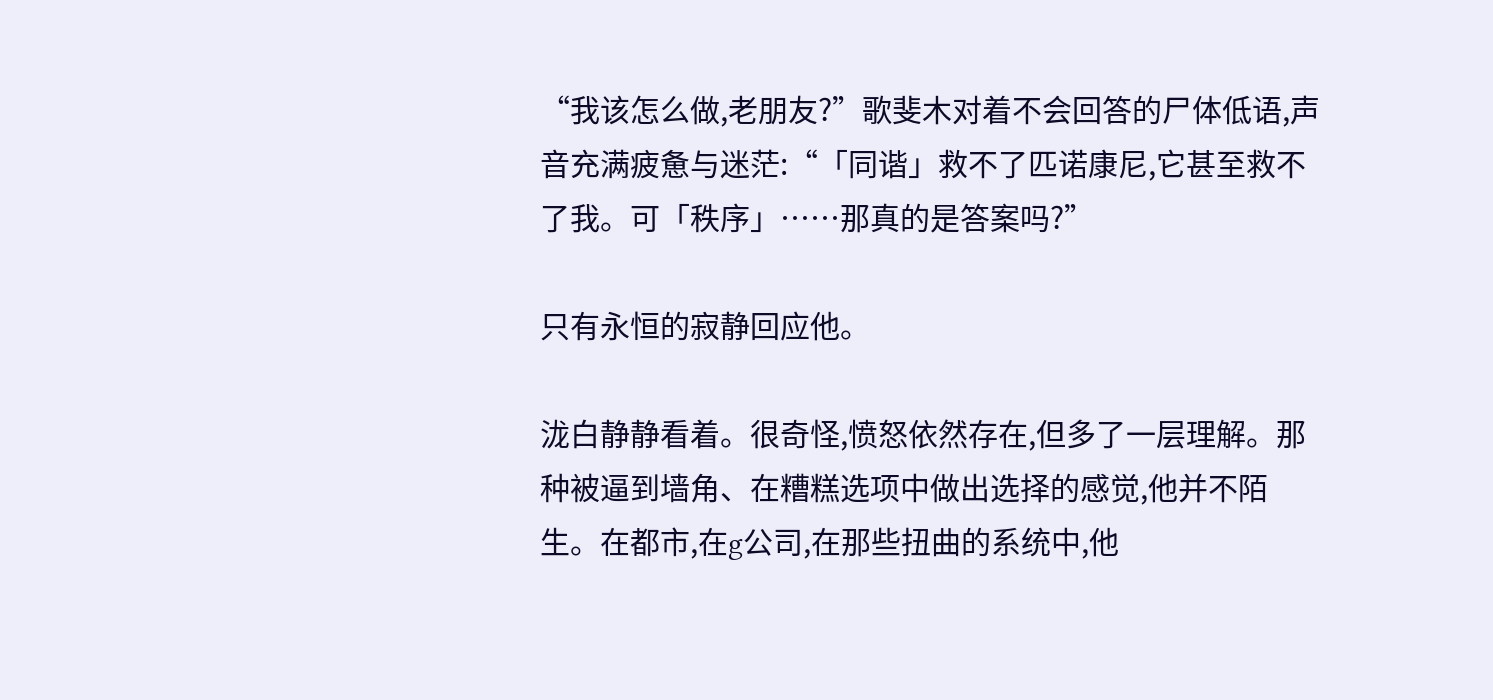“我该怎么做,老朋友?”歌斐木对着不会回答的尸体低语,声音充满疲惫与迷茫:“「同谐」救不了匹诺康尼,它甚至救不了我。可「秩序」……那真的是答案吗?”

只有永恒的寂静回应他。

泷白静静看着。很奇怪,愤怒依然存在,但多了一层理解。那种被逼到墙角、在糟糕选项中做出选择的感觉,他并不陌生。在都市,在g公司,在那些扭曲的系统中,他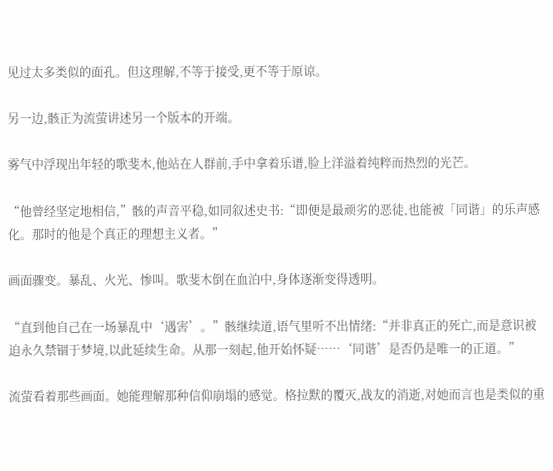见过太多类似的面孔。但这理解,不等于接受,更不等于原谅。

另一边,骸正为流萤讲述另一个版本的开端。

雾气中浮现出年轻的歌斐木,他站在人群前,手中拿着乐谱,脸上洋溢着纯粹而热烈的光芒。

“他曾经坚定地相信,”骸的声音平稳,如同叙述史书:“即便是最顽劣的恶徒,也能被「同谐」的乐声感化。那时的他是个真正的理想主义者。”

画面骤变。暴乱、火光、惨叫。歌斐木倒在血泊中,身体逐渐变得透明。

“直到他自己在一场暴乱中‘遇害’。”骸继续道,语气里听不出情绪:“并非真正的死亡,而是意识被迫永久禁锢于梦境,以此延续生命。从那一刻起,他开始怀疑……‘同谐’是否仍是唯一的正道。”

流萤看着那些画面。她能理解那种信仰崩塌的感觉。格拉默的覆灭,战友的消逝,对她而言也是类似的重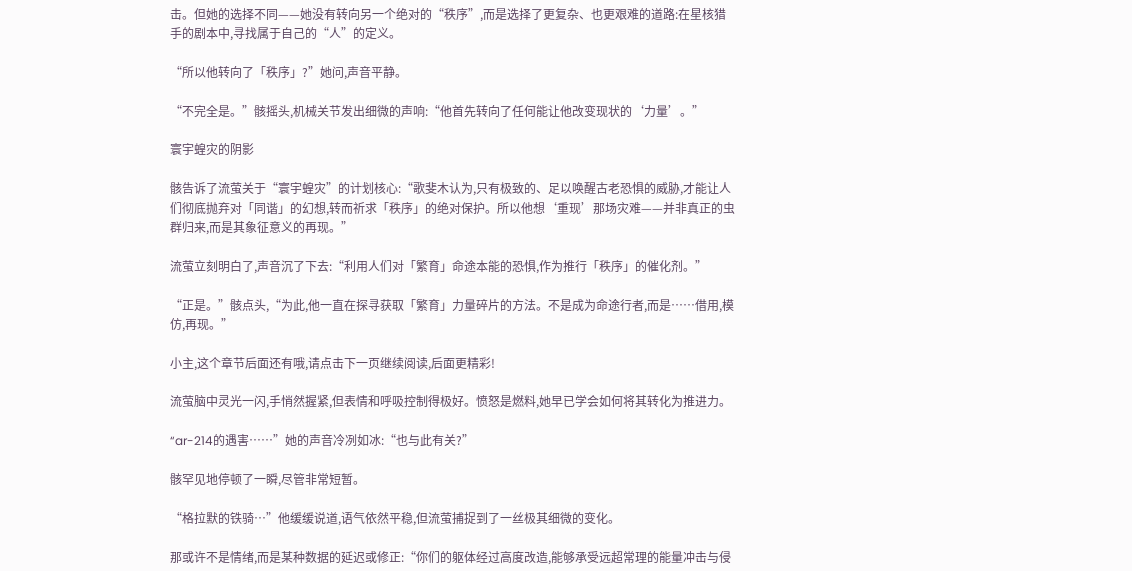击。但她的选择不同——她没有转向另一个绝对的“秩序”,而是选择了更复杂、也更艰难的道路:在星核猎手的剧本中,寻找属于自己的“人”的定义。

“所以他转向了「秩序」?”她问,声音平静。

“不完全是。”骸摇头,机械关节发出细微的声响:“他首先转向了任何能让他改变现状的‘力量’。”

寰宇蝗灾的阴影

骸告诉了流萤关于“寰宇蝗灾”的计划核心:“歌斐木认为,只有极致的、足以唤醒古老恐惧的威胁,才能让人们彻底抛弃对「同谐」的幻想,转而祈求「秩序」的绝对保护。所以他想‘重现’那场灾难——并非真正的虫群归来,而是其象征意义的再现。”

流萤立刻明白了,声音沉了下去:“利用人们对「繁育」命途本能的恐惧,作为推行「秩序」的催化剂。”

“正是。”骸点头,“为此,他一直在探寻获取「繁育」力量碎片的方法。不是成为命途行者,而是……借用,模仿,再现。”

小主,这个章节后面还有哦,请点击下一页继续阅读,后面更精彩!

流萤脑中灵光一闪,手悄然握紧,但表情和呼吸控制得极好。愤怒是燃料,她早已学会如何将其转化为推进力。

“ar-214的遇害……”她的声音冷冽如冰:“也与此有关?”

骸罕见地停顿了一瞬,尽管非常短暂。

“格拉默的铁骑…”他缓缓说道,语气依然平稳,但流萤捕捉到了一丝极其细微的变化。

那或许不是情绪,而是某种数据的延迟或修正:“你们的躯体经过高度改造,能够承受远超常理的能量冲击与侵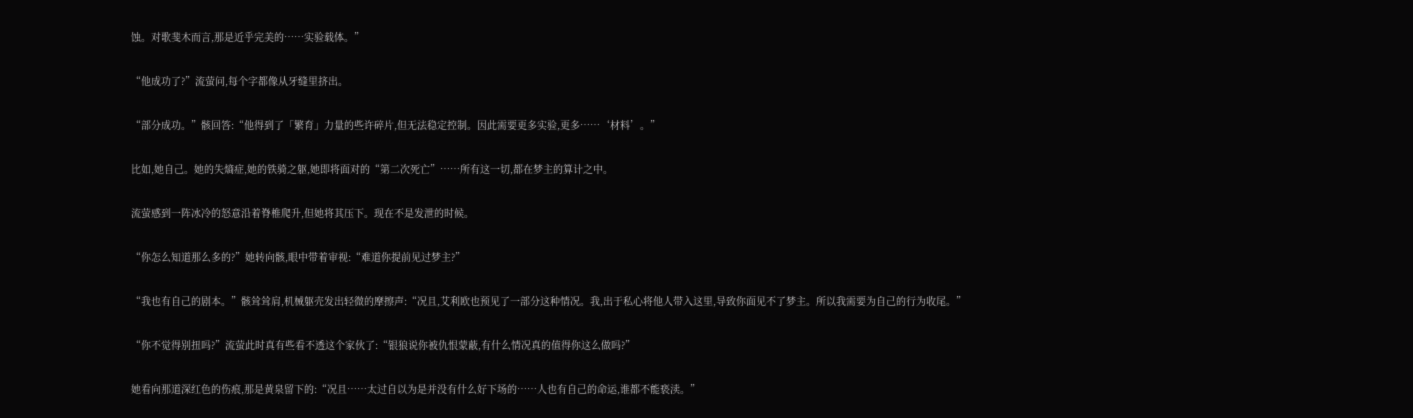蚀。对歌斐木而言,那是近乎完美的……实验载体。”

“他成功了?”流萤问,每个字都像从牙缝里挤出。

“部分成功。”骸回答:“他得到了「繁育」力量的些许碎片,但无法稳定控制。因此需要更多实验,更多……‘材料’。”

比如,她自己。她的失熵症,她的铁骑之躯,她即将面对的“第二次死亡”……所有这一切,都在梦主的算计之中。

流萤感到一阵冰冷的怒意沿着脊椎爬升,但她将其压下。现在不是发泄的时候。

“你怎么知道那么多的?”她转向骸,眼中带着审视:“难道你提前见过梦主?”

“我也有自己的剧本。”骸耸耸肩,机械躯壳发出轻微的摩擦声:“况且,艾利欧也预见了一部分这种情况。我,出于私心将他人带入这里,导致你面见不了梦主。所以我需要为自己的行为收尾。”

“你不觉得别扭吗?”流萤此时真有些看不透这个家伙了:“银狼说你被仇恨蒙蔽,有什么情况真的值得你这么做吗?”

她看向那道深红色的伤痕,那是黄泉留下的:“况且……太过自以为是并没有什么好下场的……人也有自己的命运,谁都不能亵渎。”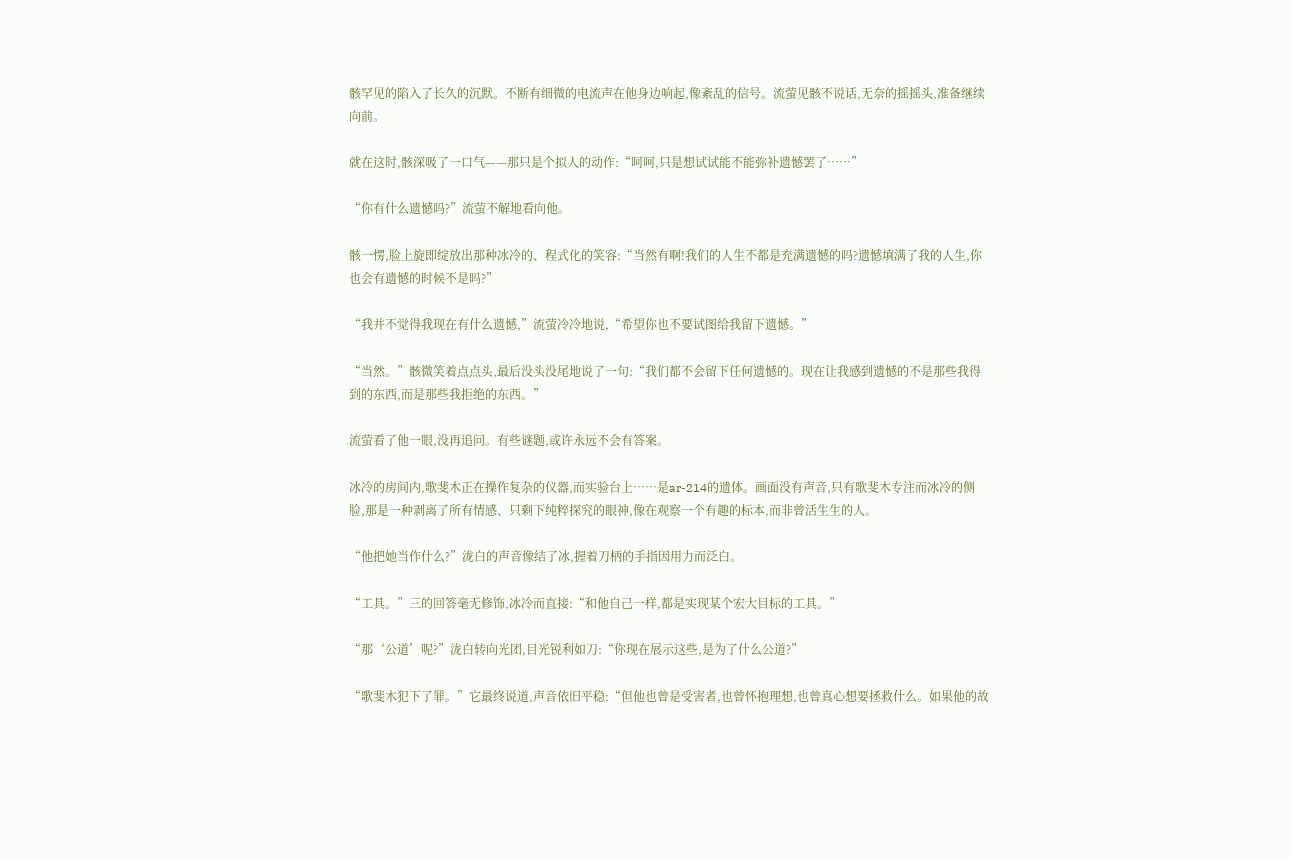骸罕见的陷入了长久的沉默。不断有细微的电流声在他身边响起,像紊乱的信号。流萤见骸不说话,无奈的摇摇头,准备继续向前。

就在这时,骸深吸了一口气——那只是个拟人的动作:“呵呵,只是想试试能不能弥补遗憾罢了……”

“你有什么遗憾吗?”流萤不解地看向他。

骸一愣,脸上旋即绽放出那种冰冷的、程式化的笑容:“当然有啊!我们的人生不都是充满遗憾的吗?遗憾填满了我的人生,你也会有遗憾的时候不是吗?”

“我并不觉得我现在有什么遗憾,”流萤冷冷地说,“希望你也不要试图给我留下遗憾。”

“当然。”骸微笑着点点头,最后没头没尾地说了一句:“我们都不会留下任何遗憾的。现在让我感到遗憾的不是那些我得到的东西,而是那些我拒绝的东西。”

流萤看了他一眼,没再追问。有些谜题,或许永远不会有答案。

冰冷的房间内,歌斐木正在操作复杂的仪器,而实验台上……是ar-214的遗体。画面没有声音,只有歌斐木专注而冰冷的侧脸,那是一种剥离了所有情感、只剩下纯粹探究的眼神,像在观察一个有趣的标本,而非曾活生生的人。

“他把她当作什么?”泷白的声音像结了冰,握着刀柄的手指因用力而泛白。

“工具。”三的回答毫无修饰,冰冷而直接:“和他自己一样,都是实现某个宏大目标的工具。”

“那‘公道’呢?”泷白转向光团,目光锐利如刀:“你现在展示这些,是为了什么公道?”

“歌斐木犯下了罪。”它最终说道,声音依旧平稳:“但他也曾是受害者,也曾怀抱理想,也曾真心想要拯救什么。如果他的故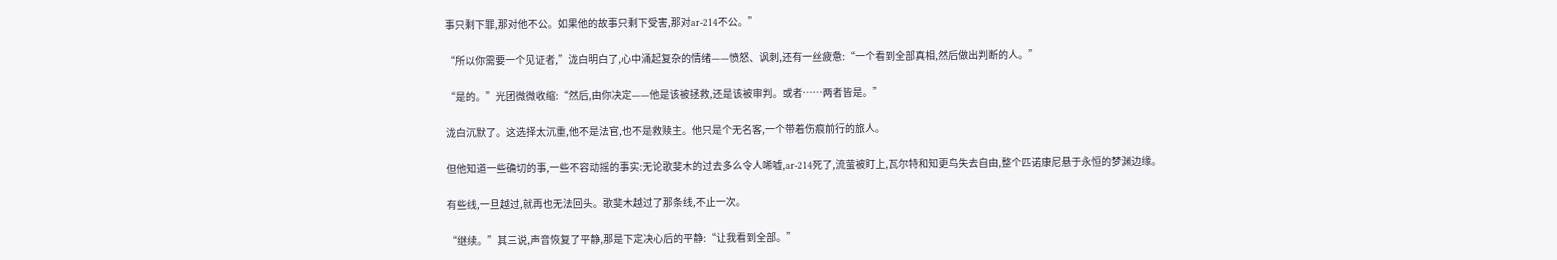事只剩下罪,那对他不公。如果他的故事只剩下受害,那对ar-214不公。”

“所以你需要一个见证者,”泷白明白了,心中涌起复杂的情绪——愤怒、讽刺,还有一丝疲惫:“一个看到全部真相,然后做出判断的人。”

“是的。”光团微微收缩:“然后,由你决定——他是该被拯救,还是该被审判。或者……两者皆是。”

泷白沉默了。这选择太沉重,他不是法官,也不是救赎主。他只是个无名客,一个带着伤痕前行的旅人。

但他知道一些确切的事,一些不容动摇的事实:无论歌斐木的过去多么令人唏嘘,ar-214死了,流萤被盯上,瓦尔特和知更鸟失去自由,整个匹诺康尼悬于永恒的梦渊边缘。

有些线,一旦越过,就再也无法回头。歌斐木越过了那条线,不止一次。

“继续。”其三说,声音恢复了平静,那是下定决心后的平静:“让我看到全部。”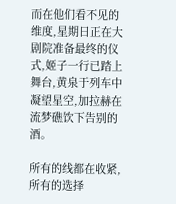而在他们看不见的维度,星期日正在大剧院准备最终的仪式,姬子一行已踏上舞台,黄泉于列车中凝望星空,加拉赫在流梦礁饮下告别的酒。

所有的线都在收紧,所有的选择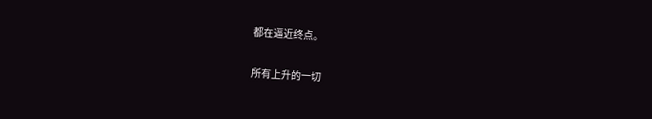都在逼近终点。

所有上升的一切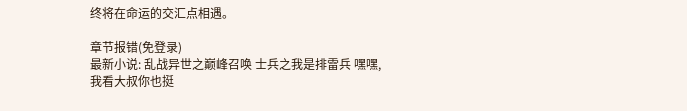终将在命运的交汇点相遇。

章节报错(免登录)
最新小说: 乱战异世之巅峰召唤 士兵之我是排雷兵 嘿嘿,我看大叔你也挺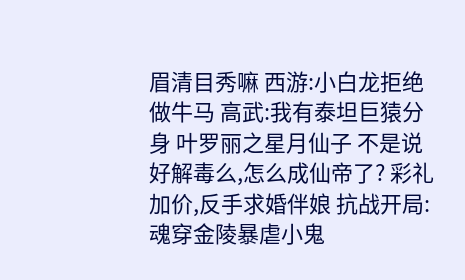眉清目秀嘛 西游:小白龙拒绝做牛马 高武:我有泰坦巨猿分身 叶罗丽之星月仙子 不是说好解毒么,怎么成仙帝了? 彩礼加价,反手求婚伴娘 抗战开局:魂穿金陵暴虐小鬼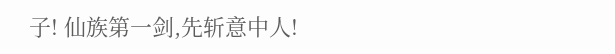子! 仙族第一剑,先斩意中人!